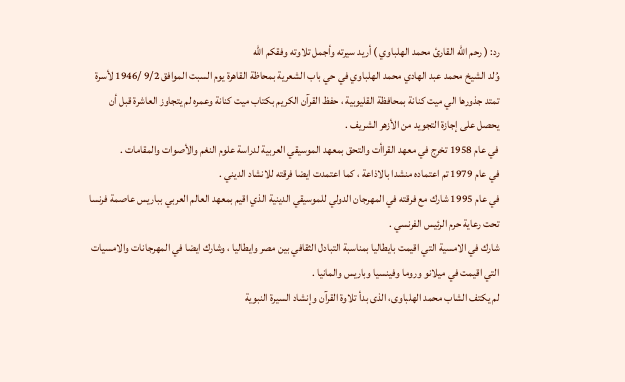رد: ( رحم الله القارئ محمد الهلباوي ) أريد سيرته وأجمل تلاوته وفقكم الله
وُلد الشيخ محمد عبد الهادي محمد الهلباوي في حي باب الشعرية بمحاظة القاهرة يوم السبت الموافق 9/2 /1946 لأسرة تمتد جذورها الي ميت كنانة بمحافظة القليوبية ، حفظ القرآن الكريم بكتاب ميت كنانة وعمره لم يتجاوز العاشرة قبل أن يحصل على إجازة التجويد من الأزهر الشريف .
في عام 1958 تخرج في معهد القراأت والتحق بمعهد الموسيقي العربية لدراسة علوم النغم والأصوات والمقامات .
في عام 1979 تم اعتماده منشدا بالاذاعة ، كما اعتمدت ايضا فرقته للانشاد الديني .
في عام 1995 شارك مع فرقته في المهرجان الدولي للموسيقي الدينية الذي اقيم بمعهد العالم العربي بباريس عاصمة فرنسا تحت رعاية حرم الرئيس الفرنسي .
شارك في الامسية التي اقيمت بايطاليا بمناسبة التبادل الثقافي بين مصر وايطاليا ، وشارك ايضا في المهرجانات والامسيات التي اقيمت في ميلانو وروما وفينسيا وباريس والمانيا .
لم يكتف الشاب محمد الهلباوى، الذى بدأ تلاوة القرآن وإنشاد السيرة النبوية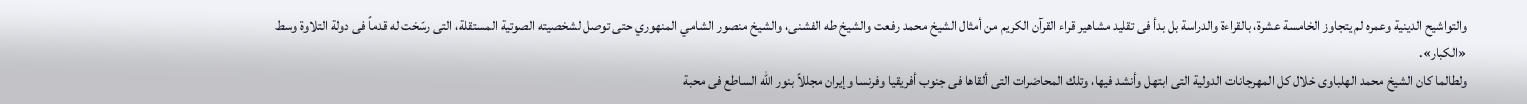والتواشيح الدينية وعمره لم يتجاوز الخامسة عشرة، بالقراءة والدراسة بل بدأ فى تقليد مشاهير قراء القرآن الكريم من أمثال الشيخ محمد رفعت والشيخ طه الفشنى، والشيخ منصور الشامي المنهوري حتى توصل لشخصيته الصوتية المستقلة، التى رسّخت له قدماً فى دولة التلاوة وسط «الكبار».
ولطالما كان الشيخ محمد الهلباوى خلال كل المهرجانات الدولية التى ابتهل وأنشد فيها، وتلك المحاضرات التى ألقاها فى جنوب أفريقيا وفرنسا وإيران مجللاً بنور الله الساطع فى محبة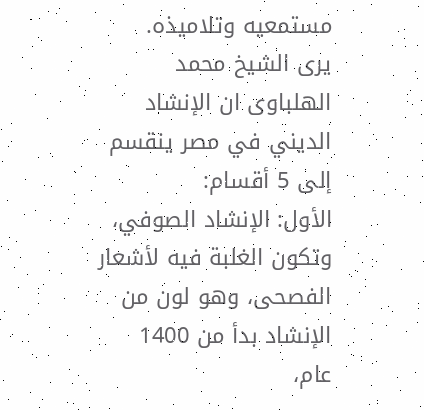مستمعيه وتلاميذه.
يرى الشيخ محمد الهلباوى ان الإنشاد الديني في مصر ينقسم إلى 5 أقسام:
الأول: الإنشاد الصوفي، وتكون الغلبة فيه لأشعار الفصحى، وهو لون من الإنشاد بدأ من 1400 عام،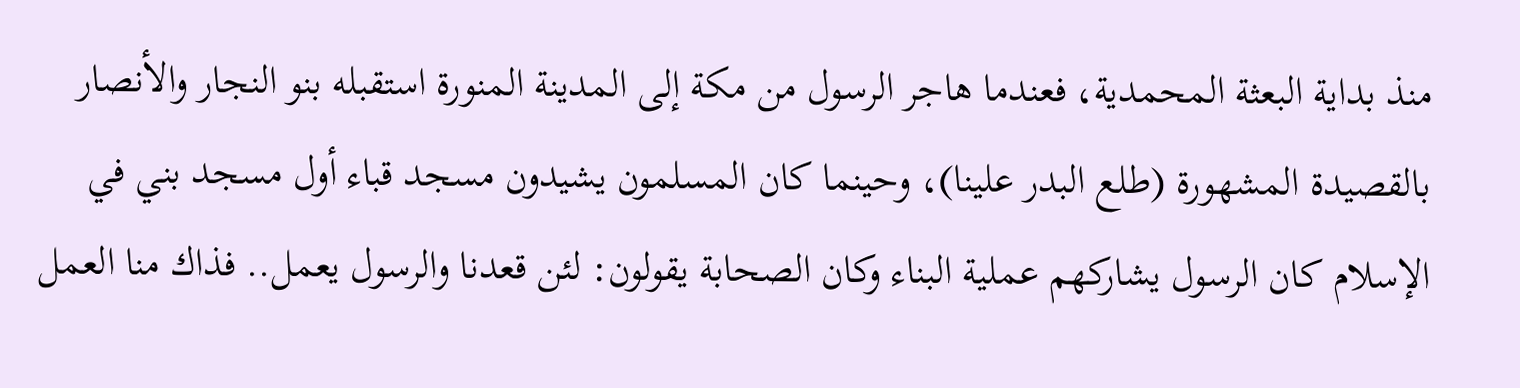منذ بداية البعثة المحمدية، فعندما هاجر الرسول من مكة إلى المدينة المنورة استقبله بنو النجار والأنصار بالقصيدة المشهورة (طلع البدر علينا)، وحينما كان المسلمون يشيدون مسجد قباء أول مسجد بني في الإسلام كان الرسول يشاركهم عملية البناء وكان الصحابة يقولون: لئن قعدنا والرسول يعمل.. فذاك منا العمل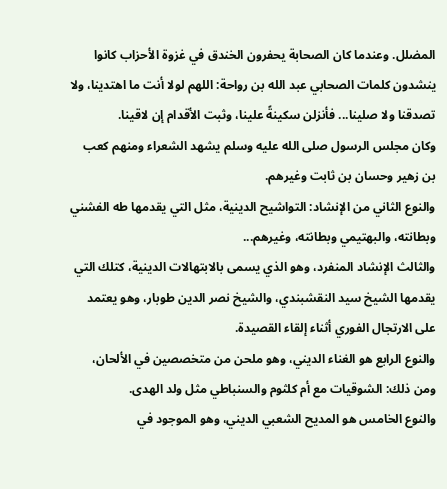المضلل. وعندما كان الصحابة يحفرون الخندق في غزوة الأحزاب كانوا ينشدون كلمات الصحابي عبد الله بن رواحة: اللهم لولا أنت ما اهتدينا، ولا تصدقنا ولا صلينا... فأنزلن سكينةً علينا، وثبت الأقدام إن لاقينا.
وكان مجلس الرسول صلى الله عليه وسلم يشهد الشعراء ومنهم كعب بن زهير وحسان بن ثابت وغيرهم.
والنوع الثاني من الإنشاد: التواشيح الدينية، مثل التي يقدمها طه الفشني وبطانته، والبهتيمي وبطانته، وغيرهم...
والثالث الإنشاد المنفرد، وهو الذي يسمى بالابتهالات الدينية، كتلك التي يقدمها الشيخ سيد النقشبندي، والشيخ نصر الدين طوبار، وهو يعتمد على الارتجال الفوري أثناء إلقاء القصيدة.
والنوع الرابع هو الغناء الديني، وهو ملحن من متخصصين في الألحان، ومن ذلك: الشوقيات مع أم كلثوم والسنباطي مثل ولد الهدى.
والنوع الخامس هو المديح الشعبي الديني، وهو الموجود في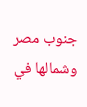جنوب مصر وشمالها في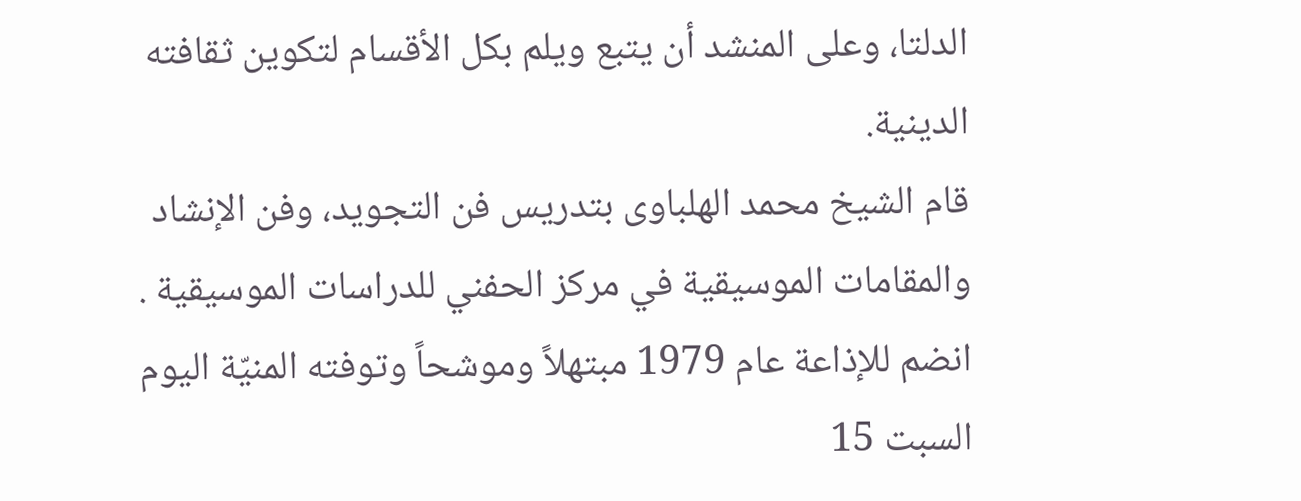الدلتا، وعلى المنشد أن يتبع ويلم بكل الأقسام لتكوين ثقافته الدينية.
قام الشيخ محمد الهلباوى بتدريس فن التجويد، وفن الإنشاد والمقامات الموسيقية في مركز الحفني للدراسات الموسيقية .
انضم للإذاعة عام 1979 مبتهلاً وموشحاً وتوفته المنيّة اليوم السبت 15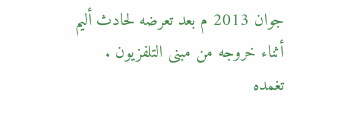جوان 2013 م بعد تعرضه لحادث أليم أثناء خروجه من مبنى التلفزيون .
تغمده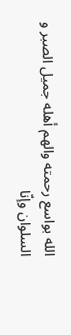الله بواسع رحمته والهم أهله جميل الصبر و السلوان وإنّا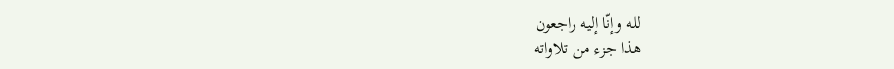لله وإنّا إليه راجعون
هذا جزء من تلاواته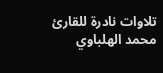تلاوات نادرة للقارئ محمد الهلباوي